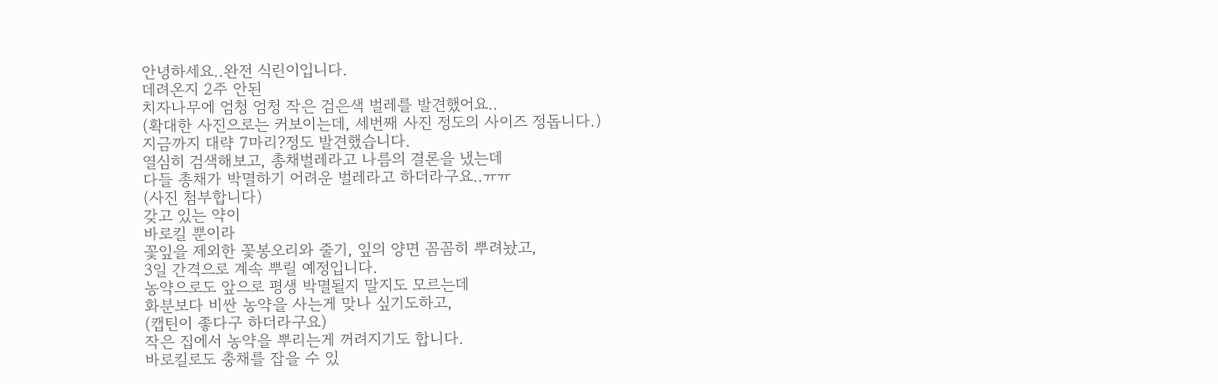안녕하세요..완전 식린이입니다.
데려온지 2주 안된
치자나무에 엄청 엄청 작은 검은색 벌레를 발견했어요..
(확대한 사진으로는 커보이는데, 세번째 사진 정도의 사이즈 정돕니다.)
지금까지 대략 7마리?정도 발견했습니다.
열심히 검색해보고, 총채벌레라고 나름의 결론을 냈는데
다들 총채가 박멸하기 어려운 벌레라고 하더라구요..ㅠㅠ
(사진 첨부합니다)
갖고 있는 약이
바로킬 뿐이라
꽃잎을 제외한 꽃봉오리와 줄기, 잎의 양면 꼼꼼히 뿌려놨고,
3일 간격으로 계속 뿌릴 예정입니다.
농약으로도 앞으로 평생 박멸될지 말지도 모르는데
화분보다 비싼 농약을 사는게 맞나 싶기도하고,
(캡틴이 좋다구 하더라구요)
작은 집에서 농약을 뿌리는게 꺼려지기도 합니다.
바로킬로도 충채를 잡을 수 있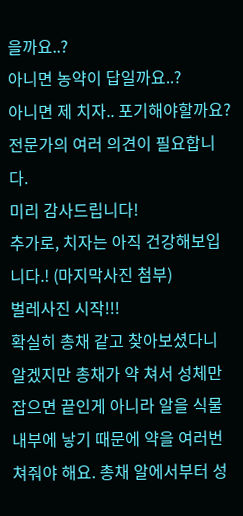을까요..?
아니면 농약이 답일까요..?
아니면 제 치자.. 포기해야할까요?
전문가의 여러 의견이 필요합니다.
미리 감사드립니다!
추가로, 치자는 아직 건강해보입니다.! (마지막사진 첨부)
벌레사진 시작!!!
확실히 총채 같고 찾아보셨다니 알겠지만 총채가 약 쳐서 성체만 잡으면 끝인게 아니라 알을 식물 내부에 낳기 때문에 약을 여러번 쳐줘야 해요. 총채 알에서부터 성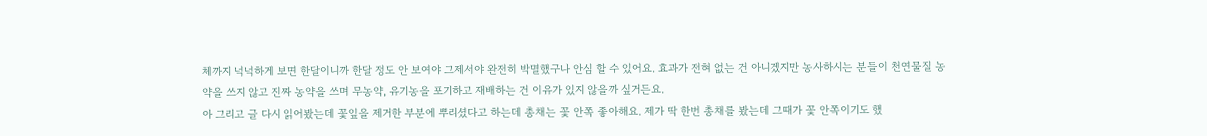체까지 넉넉하게 보면 한달이니까 한달 정도 안 보여야 그제서야 완전히 박멸했구나 안심 할 수 있어요. 효과가 전혀 없는 건 아니겠지만 농사하시는 분들이 천연물질 농약을 쓰지 않고 진짜 농약을 쓰며 무농약, 유기농을 포기하고 재배하는 건 이유가 있지 않을까 싶거든요.
아 그리고 글 다시 읽어봤는데 꽃잎을 제거한 부분에 뿌리셨다고 하는데 총채는 꽃 안쪽 좋아해요. 제가 딱 한번 총채를 봤는데 그때가 꽃 안쪽이기도 했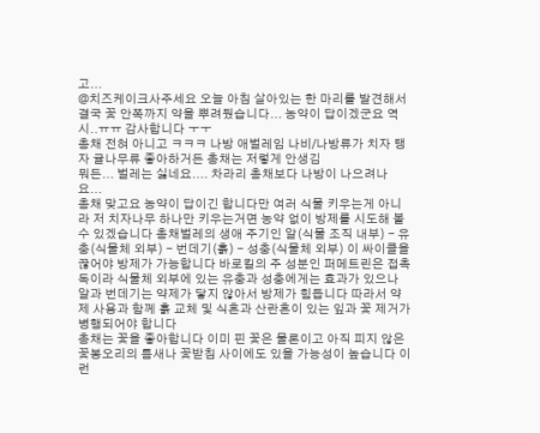고...
@치즈케이크사주세요 오늘 아침 살아있는 한 마리를 발견해서 결국 꽃 안쪽까지 약을 뿌려뒀습니다... 농약이 답이겠군요 역시..ㅠㅠ 감사합니다 ㅜㅜ
총채 전혀 아니고 ㅋㅋㅋ 나방 애벌레임 나비/나방류가 치자 탱자 귤나무류 좋아하거든 총채는 저렇게 안생김
뭐든... 벌레는 싫네요.... 차라리 총채보다 나방이 나으려나요...
총채 맞고요 농약이 답이긴 합니다만 여러 식물 키우는게 아니라 저 치자나무 하나만 키우는거면 농약 없이 방제를 시도해 볼 수 있겠습니다 총채벌레의 생애 주기인 알(식물 조직 내부) - 유충(식물체 외부) - 번데기(흙) - 성충(식물체 외부) 이 싸이클을 끊어야 방제가 가능합니다 바로킬의 주 성분인 퍼메트린은 접촉독이라 식물체 외부에 있는 유충과 성충에게는 효과가 있으나 알과 번데기는 약제가 닿지 않아서 방제가 힘듭니다 따라서 약제 사용과 함께 흙 교체 및 식흔과 산란흔이 있는 잎과 꽃 제거가 병행되어야 합니다
총채는 꽃을 좋아합니다 이미 핀 꽃은 물론이고 아직 피지 않은 꽃봉오리의 틈새나 꽃받침 사이에도 있을 가능성이 높습니다 이런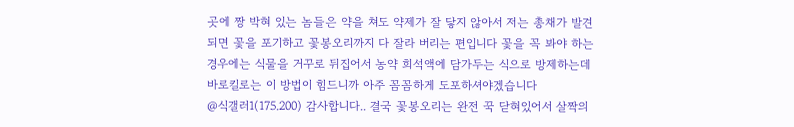곳에 짱 박혀 있는 놈들은 약을 쳐도 약제가 잘 닿지 않아서 저는 총채가 발견되면 꽃을 포기하고 꽃봉오리까지 다 잘라 버리는 편입니다 꽃을 꼭 봐야 하는 경우에는 식물을 거꾸로 뒤집어서 농약 희석액에 담가두는 식으로 방제하는데 바로킬로는 이 방법이 힘드니까 아주 꼼꼼하게 도포하셔야겠습니다
@식갤러1(175.200) 감사합니다.. 결국 꽃봉오리는 완전 꾹 닫혀있어서 살짝의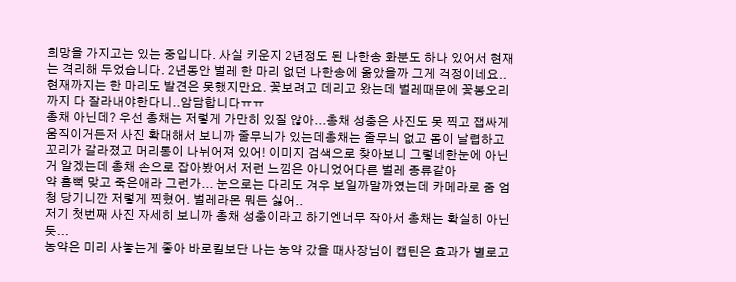희망을 가지고는 있는 중입니다. 사실 키운지 2년정도 된 나한송 화분도 하나 있어서 현재는 격리해 두었습니다. 2년동안 벌레 한 마리 없던 나한송에 옮았을까 그게 걱정이네요.. 현재까지는 한 마리도 발견은 못했지만요. 꽃보려고 데리고 왔는데 벌레때문에 꽃봉오리까지 다 잘라내야한다니..암담합니다ㅠㅠ
총채 아닌데? 우선 총채는 저렇게 가만히 있질 않아...총채 성충은 사진도 못 찍고 잽싸게 움직이거든저 사진 확대해서 보니까 줄무늬가 있는데총채는 줄무늬 없고 몸이 날렵하고 꼬리가 갈라졌고 머리통이 나뉘어져 있어! 이미지 검색으로 찾아보니 그렇네한눈에 아닌거 알겠는데 총채 손으로 잡아봤어서 저런 느낌은 아니었어다른 벌레 종류같아
약 흠뻑 맞고 죽은애라 그런가... 눈으로는 다리도 겨우 보일까말까였는데 카메라로 줌 엄청 당기니깐 저렇게 찍혔어. 벌레라몬 뭐든 싫어..
저기 첫번째 사진 자세히 보니까 총채 성충이라고 하기엔너무 작아서 총채는 확실히 아닌 듯...
농약은 미리 사놓는게 좋아 바로킬보단 나는 농약 갔을 때사장님이 캡틴은 효과가 별로고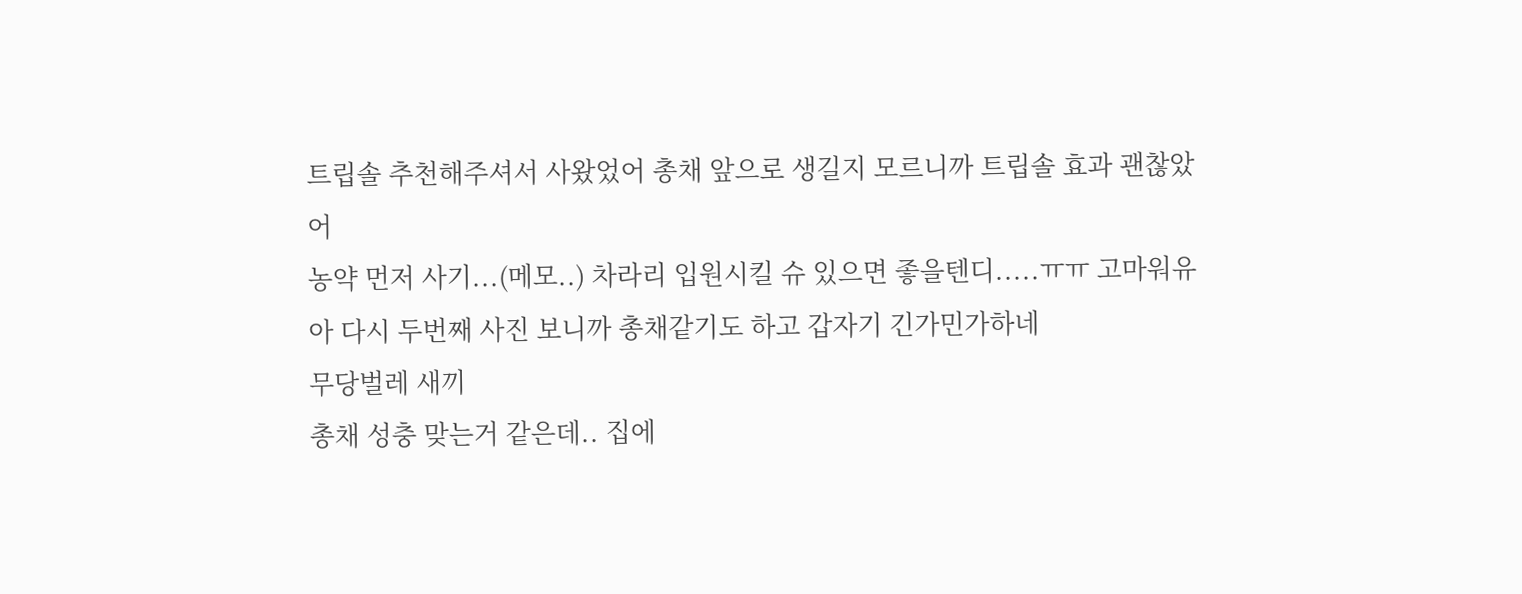트립솔 추천해주셔서 사왔었어 총채 앞으로 생길지 모르니까 트립솔 효과 괜찮았어
농약 먼저 사기...(메모..) 차라리 입원시킬 슈 있으면 좋을텐디.....ㅠㅠ 고마워유
아 다시 두번째 사진 보니까 총채같기도 하고 갑자기 긴가민가하네
무당벌레 새끼
총채 성충 맞는거 같은데.. 집에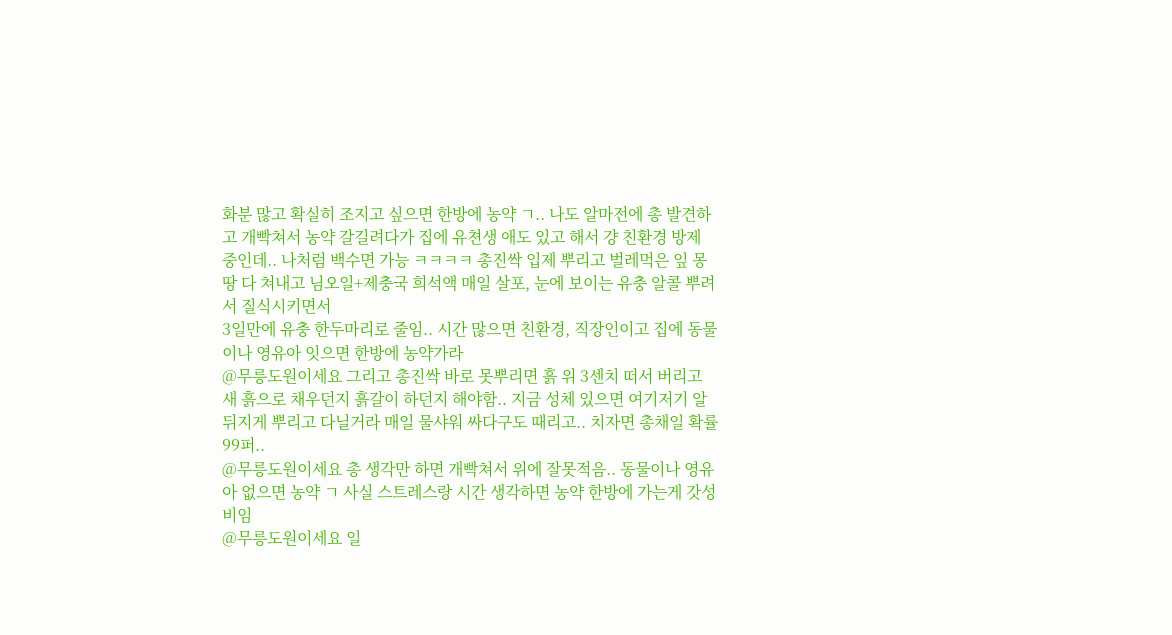화분 많고 확실히 조지고 싶으면 한방에 농약 ㄱ.. 나도 알마전에 총 발견하고 개빡쳐서 농약 갈길려다가 집에 유쳔생 애도 있고 해서 걍 친환경 방제 중인데.. 나처럼 백수면 가능 ㅋㅋㅋㅋ 총진싹 입제 뿌리고 벌레먹은 잎 몽땅 다 쳐내고 님오일+제충국 희석액 매일 살포, 눈에 보이는 유충 알콜 뿌려서 질식시키면서
3일만에 유충 한두마리로 줄임.. 시간 많으면 친환경, 직장인이고 집에 동물이나 영유아 잇으면 한방에 농약가라
@무릉도원이세요 그리고 총진싹 바로 못뿌리면 흙 위 3센치 떠서 버리고 새 흙으로 채우던지 흙갈이 하던지 해야함.. 지금 성체 있으면 여기저기 알 뒤지게 뿌리고 다닐거라 매일 물샤워 싸다구도 때리고.. 치자면 총채일 확률 99퍼..
@무릉도원이세요 총 생각만 하면 개빡쳐서 위에 잘못적음.. 동물이나 영유아 없으면 농약 ㄱ 사실 스트레스랑 시간 생각하면 농약 한방에 가는게 갓성비임
@무릉도원이세요 일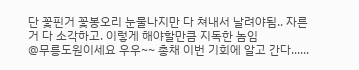단 꽃핀거 꽃봉오리 눈물나지만 다 쳐내서 날려야됨.. 자른거 다 소각하고. 이렇게 해야할만큼 지독한 놈임
@무릉도원이세요 우우~~ 총채 이번 기회에 알고 간다......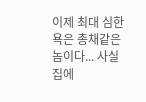이제 최대 심한 욕은 총채같은 놈이다... 사실 집에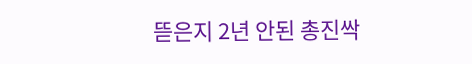뜯은지 2년 안된 총진싹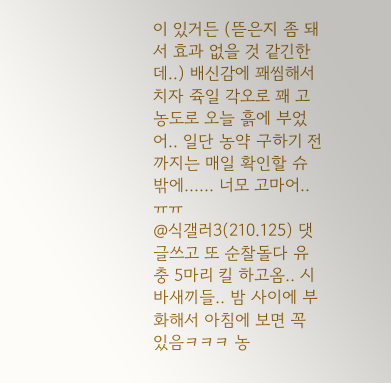이 있거든 (뜯은지 좀 돼서 효과 없을 것 같긴한데..) 배신감에 꽤씸해서 치자 쥭일 각오로 꽤 고농도로 오늘 흙에 부었어.. 일단 농약 구하기 전까지는 매일 확인할 슈밖에...... 너모 고마어..ㅠㅠ
@식갤러3(210.125) 댓글쓰고 또 순찰돌다 유충 5마리 킬 하고옴.. 시바새끼들.. 밤 사이에 부화해서 아침에 보면 꼭 있음ㅋㅋㅋ 농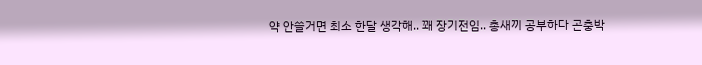약 안쓸거면 최소 한달 생각해.. 꽤 장기전임.. 총새끼 공부하다 곤충박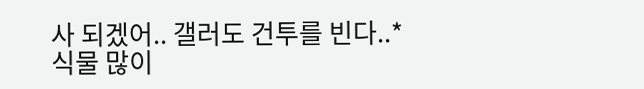사 되겠어.. 갤러도 건투를 빈다..*
식물 많이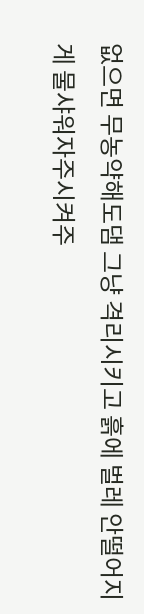없으면 무농약해도댐 그냥 격리시키고 흙에 벌레 안떨어지게 물샤워자주시켜주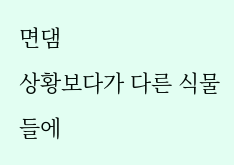면댐
상황보다가 다른 식물들에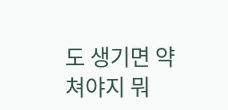도 생기면 약 쳐야지 뭐